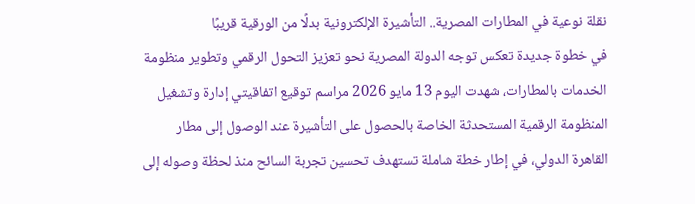نقلة نوعية في المطارات المصرية.. التأشيرة الإلكترونية بدلًا من الورقية قريبًا
في خطوة جديدة تعكس توجه الدولة المصرية نحو تعزيز التحول الرقمي وتطوير منظومة الخدمات بالمطارات، شهدت اليوم 13 مايو 2026 مراسم توقيع اتفاقيتي إدارة وتشغيل المنظومة الرقمية المستحدثة الخاصة بالحصول على التأشيرة عند الوصول إلى مطار القاهرة الدولي، في إطار خطة شاملة تستهدف تحسين تجربة السائح منذ لحظة وصوله إلى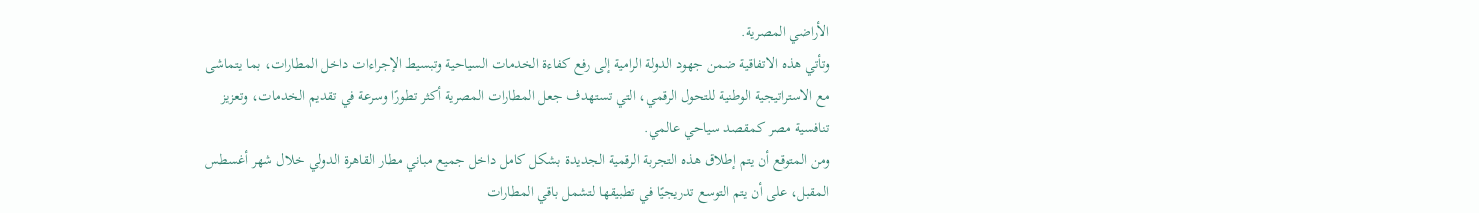الأراضي المصرية.
وتأتي هذه الاتفاقية ضمن جهود الدولة الرامية إلى رفع كفاءة الخدمات السياحية وتبسيط الإجراءات داخل المطارات، بما يتماشى مع الاستراتيجية الوطنية للتحول الرقمي، التي تستهدف جعل المطارات المصرية أكثر تطورًا وسرعة في تقديم الخدمات، وتعزيز تنافسية مصر كمقصد سياحي عالمي.
ومن المتوقع أن يتم إطلاق هذه التجربة الرقمية الجديدة بشكل كامل داخل جميع مباني مطار القاهرة الدولي خلال شهر أغسطس المقبل، على أن يتم التوسع تدريجيًا في تطبيقها لتشمل باقي المطارات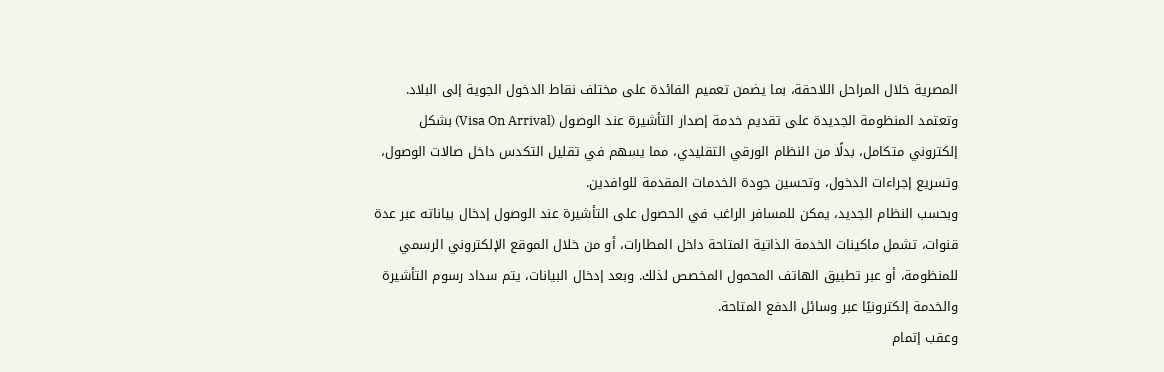المصرية خلال المراحل اللاحقة، بما يضمن تعميم الفائدة على مختلف نقاط الدخول الجوية إلى البلاد.
وتعتمد المنظومة الجديدة على تقديم خدمة إصدار التأشيرة عند الوصول (Visa On Arrival) بشكل إلكتروني متكامل، بدلًا من النظام الورقي التقليدي، مما يسهم في تقليل التكدس داخل صالات الوصول، وتسريع إجراءات الدخول، وتحسين جودة الخدمات المقدمة للوافدين.
وبحسب النظام الجديد، يمكن للمسافر الراغب في الحصول على التأشيرة عند الوصول إدخال بياناته عبر عدة قنوات، تشمل ماكينات الخدمة الذاتية المتاحة داخل المطارات، أو من خلال الموقع الإلكتروني الرسمي للمنظومة، أو عبر تطبيق الهاتف المحمول المخصص لذلك. وبعد إدخال البيانات، يتم سداد رسوم التأشيرة والخدمة إلكترونيًا عبر وسائل الدفع المتاحة.
وعقب إتمام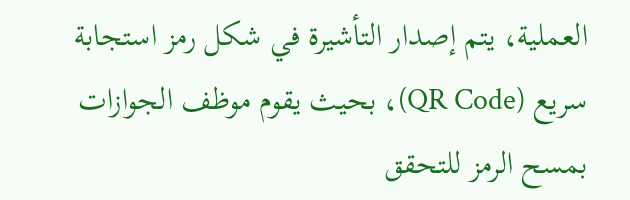العملية، يتم إصدار التأشيرة في شكل رمز استجابة سريع (QR Code)، بحيث يقوم موظف الجوازات بمسح الرمز للتحقق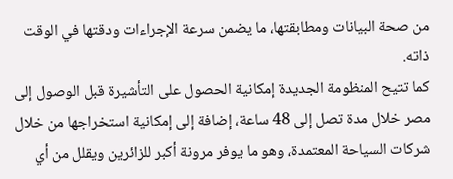من صحة البيانات ومطابقتها، ما يضمن سرعة الإجراءات ودقتها في الوقت ذاته.
كما تتيح المنظومة الجديدة إمكانية الحصول على التأشيرة قبل الوصول إلى مصر خلال مدة تصل إلى 48 ساعة، إضافة إلى إمكانية استخراجها من خلال شركات السياحة المعتمدة، وهو ما يوفر مرونة أكبر للزائرين ويقلل من أي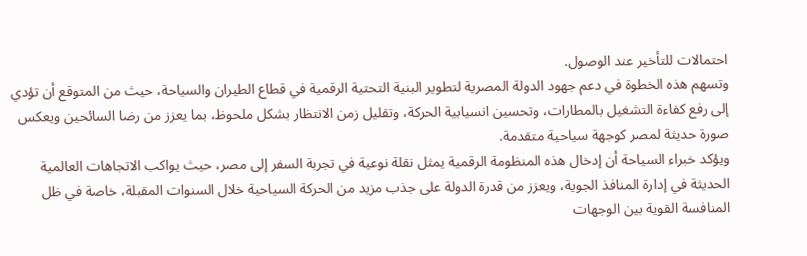احتمالات للتأخير عند الوصول.
وتسهم هذه الخطوة في دعم جهود الدولة المصرية لتطوير البنية التحتية الرقمية في قطاع الطيران والسياحة، حيث من المتوقع أن تؤدي إلى رفع كفاءة التشغيل بالمطارات، وتحسين انسيابية الحركة، وتقليل زمن الانتظار بشكل ملحوظ، بما يعزز من رضا السائحين ويعكس صورة حديثة لمصر كوجهة سياحية متقدمة.
ويؤكد خبراء السياحة أن إدخال هذه المنظومة الرقمية يمثل نقلة نوعية في تجربة السفر إلى مصر، حيث يواكب الاتجاهات العالمية الحديثة في إدارة المنافذ الجوية، ويعزز من قدرة الدولة على جذب مزيد من الحركة السياحية خلال السنوات المقبلة، خاصة في ظل المنافسة القوية بين الوجهات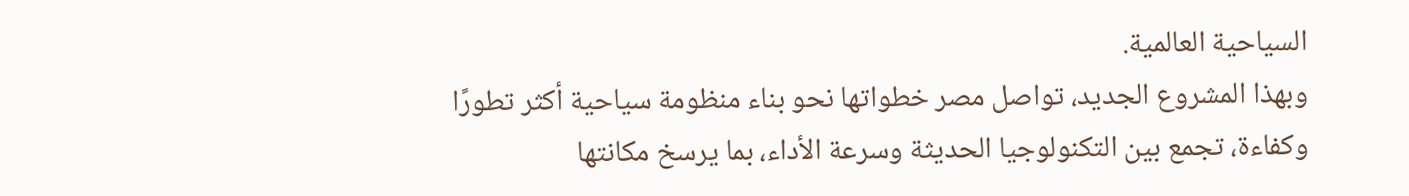السياحية العالمية.
وبهذا المشروع الجديد، تواصل مصر خطواتها نحو بناء منظومة سياحية أكثر تطورًا وكفاءة، تجمع بين التكنولوجيا الحديثة وسرعة الأداء، بما يرسخ مكانتها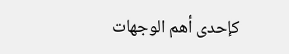كإحدى أهم الوجهات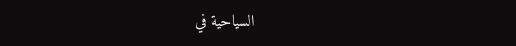السياحية في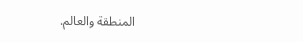المنطقة والعالم.